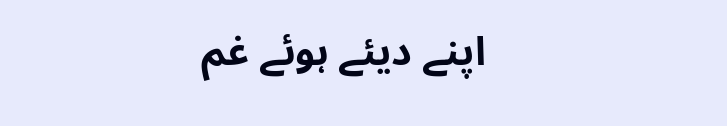اپنے دیئے ہوئے غم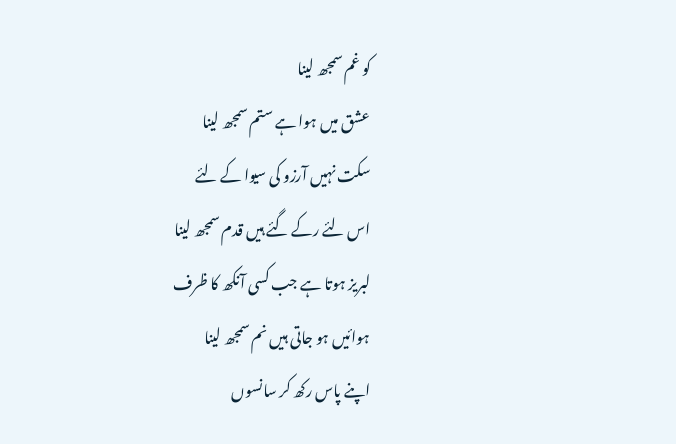کو غم سمجھ لینا
عشق میں ہوا ہے ستم سمجھ لینا
سکت نہیں آرزو کی سیوا کے لئے
اس لئے رکے گئے ہیں قدم سمجھ لینا
لبریز ہوتا ہے جب کسی آنکھ کا ظرف
ہوائیں ہو جاتی ہیں نم سمجھ لینا
اپنے پاس رکھ کر سانسوں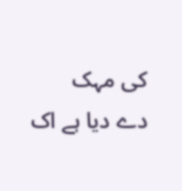کی مہک
دے دیا ہے اک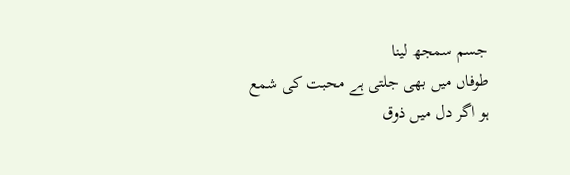جسم سمجھ لینا
طوفاں میں بھی جلتی ہے محبت کی شمع
ہو اگر دل میں ذوق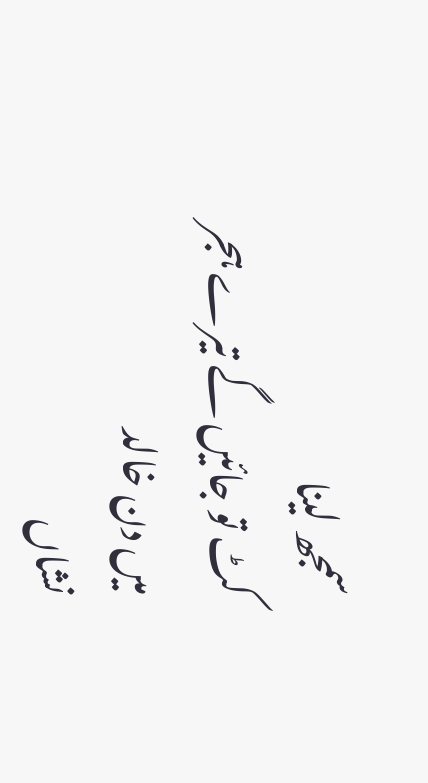سمجھ لینا
کٹ تو جائیں گے تیرے ہجر میں دن خالد
نشاں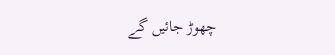چھوڑ جائیں گے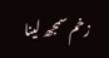زخم سمجھ لینا